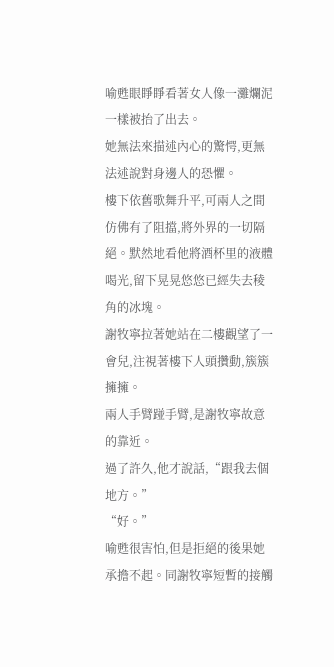喻甦眼睜睜看著女人像一灘爛泥一樣被抬了出去。
她無法來描述內心的驚愕,更無法述說對身邊人的恐懼。
樓下依舊歌舞升平,可兩人之間仿佛有了阻擋,將外界的一切隔絕。默然地看他將酒杯里的液體喝光,留下晃晃悠悠已經失去稜角的冰塊。
謝牧寧拉著她站在二樓觀望了一會兒,注視著樓下人頭攢動,簇簇擁擁。
兩人手臂踫手臂,是謝牧寧故意的靠近。
過了許久,他才說話,“跟我去個地方。”
“好。”
喻甦很害怕,但是拒絕的後果她承擔不起。同謝牧寧短暫的接觸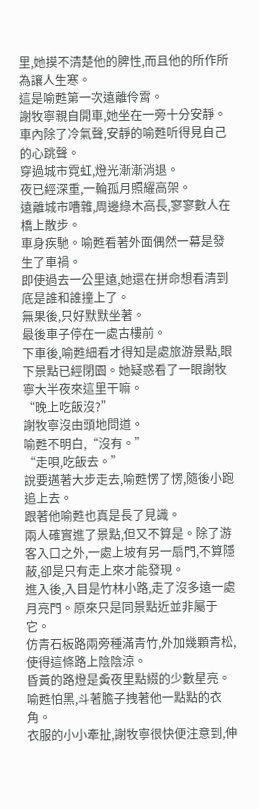里,她摸不清楚他的脾性,而且他的所作所為讓人生寒。
這是喻甦第一次遠離伶霄。
謝牧寧親自開車,她坐在一旁十分安靜。
車內除了冷氣聲,安靜的喻甦听得見自己的心跳聲。
穿過城市霓虹,燈光漸漸消退。
夜已經深重,一輪孤月照耀高架。
遠離城市嘈雜,周邊綠木高長,寥寥數人在橋上散步。
車身疾馳。喻甦看著外面偶然一幕是發生了車禍。
即使過去一公里遠,她還在拼命想看清到底是誰和誰撞上了。
無果後,只好默默坐著。
最後車子停在一處古樓前。
下車後,喻甦細看才得知是處旅游景點,眼下景點已經閉園。她疑惑看了一眼謝牧寧大半夜來這里干嘛。
“晚上吃飯沒?”
謝牧寧沒由頭地問道。
喻甦不明白,“沒有。”
“走唄,吃飯去。”
說要邁著大步走去,喻甦愣了愣,隨後小跑追上去。
跟著他喻甦也真是長了見識。
兩人確實進了景點,但又不算是。除了游客入口之外,一處上坡有另一扇門,不算隱蔽,卻是只有走上來才能發現。
進入後,入目是竹林小路,走了沒多遠一處月亮門。原來只是同景點近並非屬于它。
仿青石板路兩旁種滿青竹,外加幾顆青松,使得這條路上陰陰涼。
昏黃的路燈是夤夜里點綴的少數星亮。
喻甦怕黑,斗著膽子拽著他一點點的衣角。
衣服的小小牽扯,謝牧寧很快便注意到,伸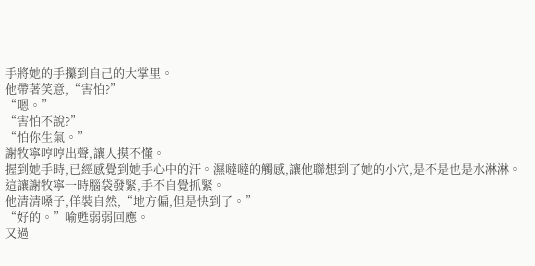手將她的手攥到自己的大掌里。
他帶著笑意,“害怕?”
“嗯。”
“害怕不說?”
“怕你生氣。”
謝牧寧哼哼出聲,讓人摸不懂。
握到她手時,已經感覺到她手心中的汗。濕噠噠的觸感,讓他聯想到了她的小穴,是不是也是水淋淋。
這讓謝牧寧一時腦袋發緊,手不自覺抓緊。
他清清嗓子,佯裝自然,“地方偏,但是快到了。”
“好的。”喻甦弱弱回應。
又過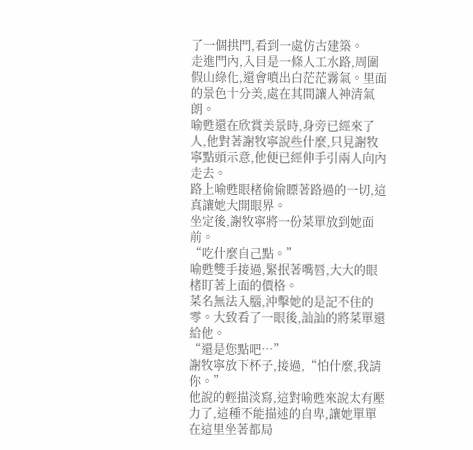了一個拱門,看到一處仿古建築。
走進門內,入目是一條人工水路,周圍假山綠化,還會噴出白茫茫霧氣。里面的景色十分美,處在其間讓人神清氣朗。
喻甦還在欣賞美景時,身旁已經來了人,他對著謝牧寧說些什麼,只見謝牧寧點頭示意,他便已經伸手引兩人向內走去。
路上喻甦眼楮偷偷瞟著路過的一切,這真讓她大開眼界。
坐定後,謝牧寧將一份菜單放到她面前。
“吃什麼自己點。”
喻甦雙手接過,緊抿著嘴唇,大大的眼楮盯著上面的價格。
菜名無法入腦,沖擊她的是記不住的零。大致看了一眼後,訕訕的將菜單還給他。
“還是您點吧…”
謝牧寧放下杯子,接過,“怕什麼,我請你。”
他說的輕描淡寫,這對喻甦來說太有壓力了,這種不能描述的自卑,讓她單單在這里坐著都局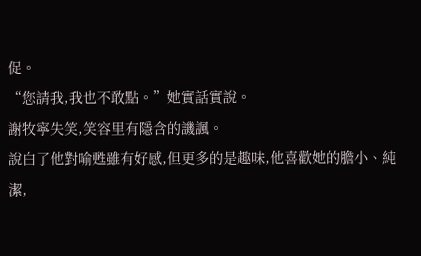促。
“您請我,我也不敢點。”她實話實說。
謝牧寧失笑,笑容里有隱含的譏諷。
說白了他對喻甦雖有好感,但更多的是趣味,他喜歡她的膽小、純潔,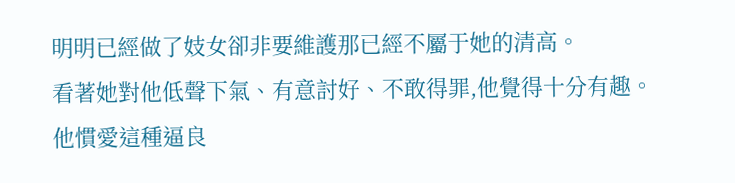明明已經做了妓女卻非要維護那已經不屬于她的清高。
看著她對他低聲下氣、有意討好、不敢得罪,他覺得十分有趣。
他慣愛這種逼良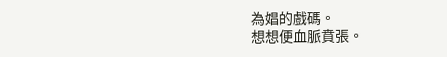為娼的戲碼。
想想便血脈賁張。